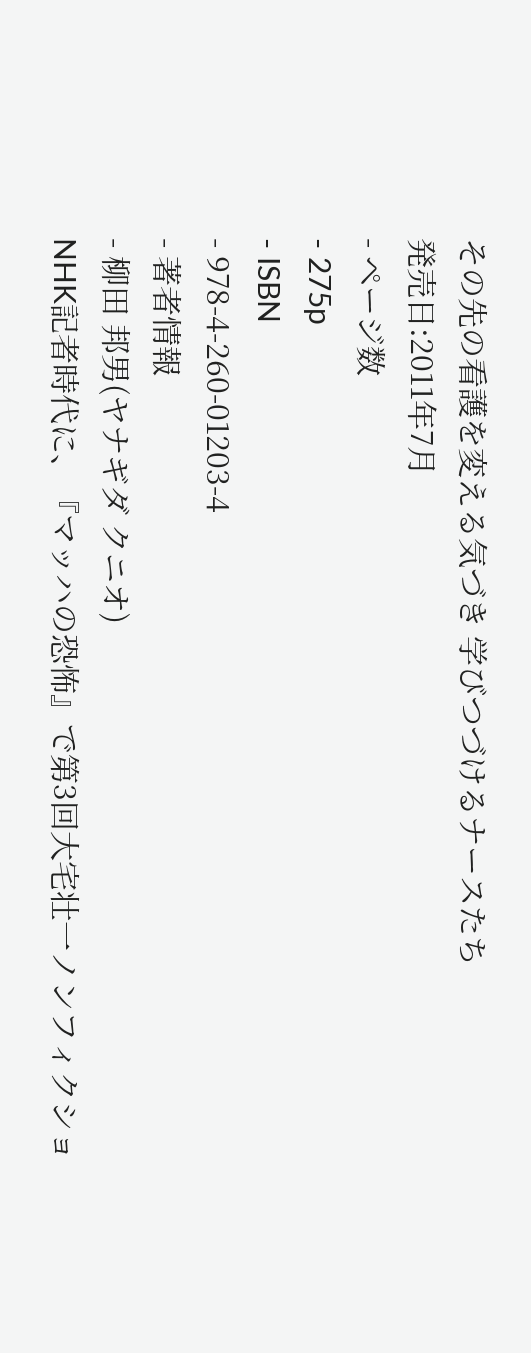その先の看護を変える気づき 学びつづけるナースたち
発売日:2011年7月
- ページ数
- 275p
- ISBN
- 978-4-260-01203-4
- 著者情報
- 柳田 邦男(ヤナギダ クニオ)
NHK記者時代に、『マッハの恐怖』で第3回大宅壮一ノンフィクショ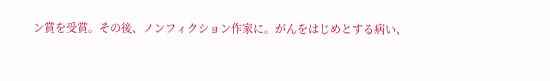ン賞を受賞。その後、ノンフィクション作家に。がんをはじめとする病い、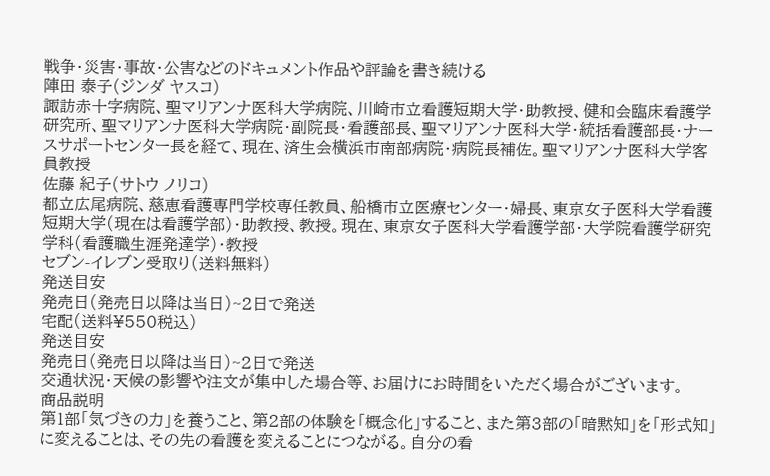戦争・災害・事故・公害などのドキュメント作品や評論を書き続ける
陣田 泰子(ジンダ ヤスコ)
諏訪赤十字病院、聖マリアンナ医科大学病院、川崎市立看護短期大学・助教授、健和会臨床看護学研究所、聖マリアンナ医科大学病院・副院長・看護部長、聖マリアンナ医科大学・統括看護部長・ナースサポートセンター長を経て、現在、済生会横浜市南部病院・病院長補佐。聖マリアンナ医科大学客員教授
佐藤 紀子(サトウ ノリコ)
都立広尾病院、慈恵看護専門学校専任教員、船橋市立医療センター・婦長、東京女子医科大学看護短期大学(現在は看護学部)・助教授、教授。現在、東京女子医科大学看護学部・大学院看護学研究学科(看護職生涯発達学)・教授
セブン-イレブン受取り(送料無料)
発送目安
発売日(発売日以降は当日)~2日で発送
宅配(送料¥550税込)
発送目安
発売日(発売日以降は当日)~2日で発送
交通状況・天候の影響や注文が集中した場合等、お届けにお時間をいただく場合がございます。
商品説明
第1部「気づきの力」を養うこと、第2部の体験を「概念化」すること、また第3部の「暗黙知」を「形式知」に変えることは、その先の看護を変えることにつながる。自分の看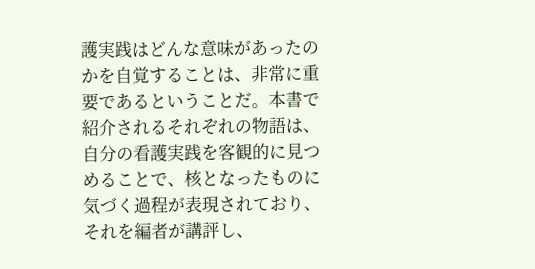護実践はどんな意味があったのかを自覚することは、非常に重要であるということだ。本書で紹介されるそれぞれの物語は、自分の看護実践を客観的に見つめることで、核となったものに気づく過程が表現されており、それを編者が講評し、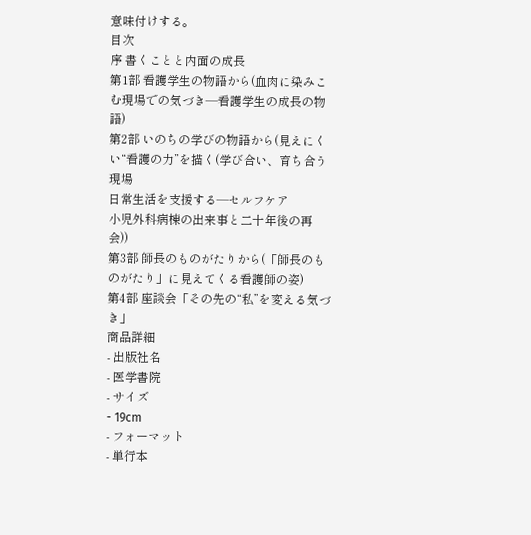意味付けする。
目次
序 書くことと内面の成長
第1部 看護学生の物語から(血肉に染みこむ現場での気づき―看護学生の成長の物語)
第2部 いのちの学びの物語から(見えにくい“看護の力”を描く(学び合い、育ち合う現場
日常生活を支援する―セルフケア
小児外科病棟の出来事と二十年後の再会))
第3部 師長のものがたりから(「師長のものがたり」に見えてくる看護師の姿)
第4部 座談会「その先の“私”を変える気づき」
商品詳細
- 出版社名
- 医学書院
- サイズ
- 19cm
- フォーマット
- 単行本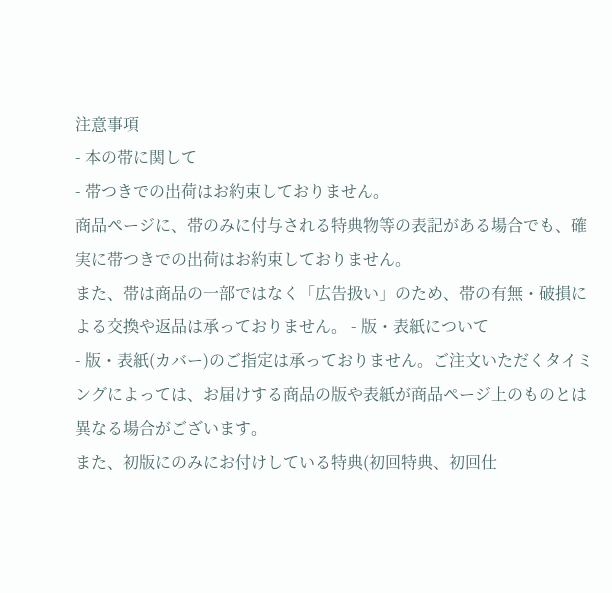注意事項
- 本の帯に関して
- 帯つきでの出荷はお約束しておりません。
商品ページに、帯のみに付与される特典物等の表記がある場合でも、確実に帯つきでの出荷はお約束しておりません。
また、帯は商品の一部ではなく「広告扱い」のため、帯の有無・破損による交換や返品は承っておりません。 - 版・表紙について
- 版・表紙(カバー)のご指定は承っておりません。ご注文いただくタイミングによっては、お届けする商品の版や表紙が商品ページ上のものとは異なる場合がございます。
また、初版にのみにお付けしている特典(初回特典、初回仕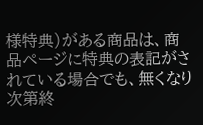様特典)がある商品は、商品ページに特典の表記がされている場合でも、無くなり次第終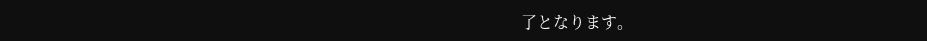了となります。